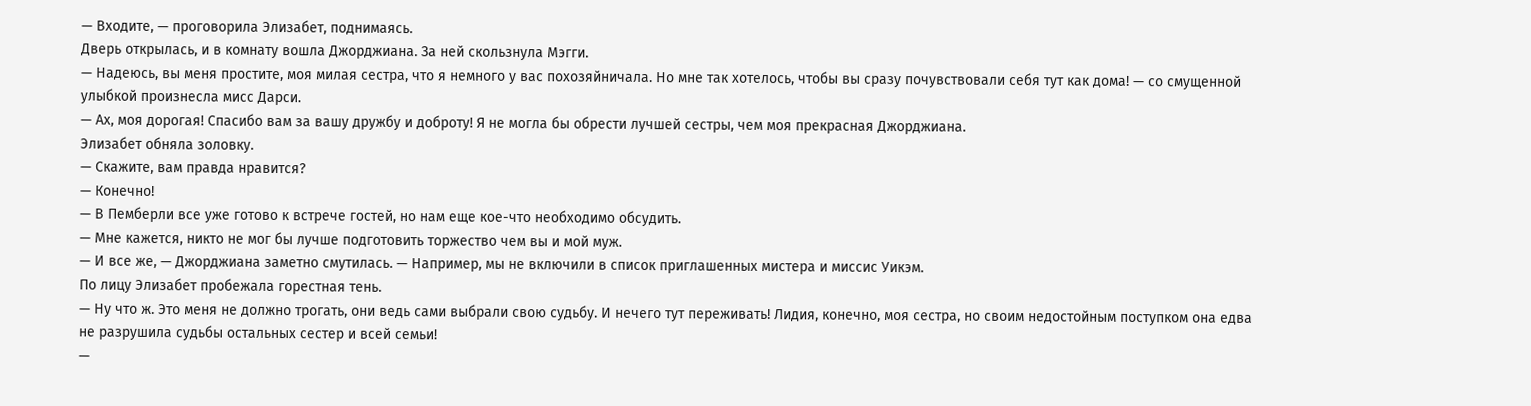— Входите, — проговорила Элизабет, поднимаясь.
Дверь открылась, и в комнату вошла Джорджиана. За ней скользнула Мэгги.
— Надеюсь, вы меня простите, моя милая сестра, что я немного у вас похозяйничала. Но мне так хотелось, чтобы вы сразу почувствовали себя тут как дома! — со смущенной улыбкой произнесла мисс Дарси.
— Ах, моя дорогая! Спасибо вам за вашу дружбу и доброту! Я не могла бы обрести лучшей сестры, чем моя прекрасная Джорджиана.
Элизабет обняла золовку.
— Скажите, вам правда нравится?
— Конечно!
— В Пемберли все уже готово к встрече гостей, но нам еще кое-что необходимо обсудить.
— Мне кажется, никто не мог бы лучше подготовить торжество чем вы и мой муж.
— И все же, — Джорджиана заметно смутилась. — Например, мы не включили в список приглашенных мистера и миссис Уикэм.
По лицу Элизабет пробежала горестная тень.
— Ну что ж. Это меня не должно трогать, они ведь сами выбрали свою судьбу. И нечего тут переживать! Лидия, конечно, моя сестра, но своим недостойным поступком она едва не разрушила судьбы остальных сестер и всей семьи!
—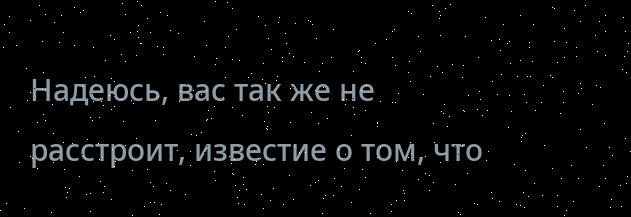Надеюсь, вас так же не расстроит, известие о том, что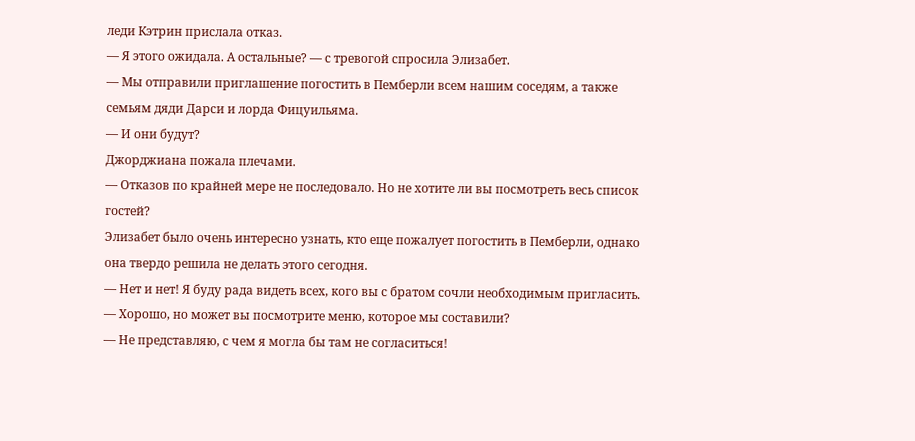леди Кэтрин прислала отказ.
— Я этого ожидала. А остальные? — с тревогой спросила Элизабет.
— Мы отправили приглашение погостить в Пемберли всем нашим соседям, а также семьям дяди Дарси и лорда Фицуильяма.
— И они будут?
Джорджиана пожала плечами.
— Отказов по крайней мере не последовало. Но не хотите ли вы посмотреть весь список гостей?
Элизабет было очень интересно узнать, кто еще пожалует погостить в Пемберли, однако она твердо решила не делать этого сегодня.
— Нет и нет! Я буду рада видеть всех, кого вы с братом сочли необходимым пригласить.
— Хорошо, но может вы посмотрите меню, которое мы составили?
— Не представляю, с чем я могла бы там не согласиться!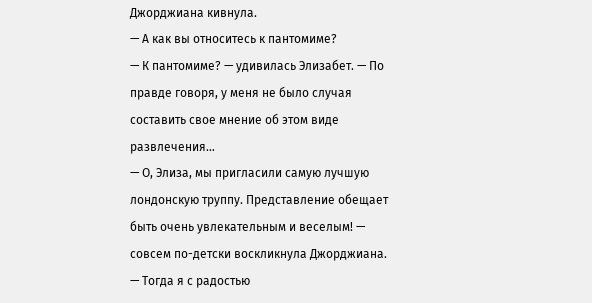Джорджиана кивнула.
— А как вы относитесь к пантомиме?
— К пантомиме? — удивилась Элизабет. — По правде говоря, у меня не было случая составить свое мнение об этом виде развлечения…
— О, Элиза, мы пригласили самую лучшую лондонскую труппу. Представление обещает быть очень увлекательным и веселым! — совсем по-детски воскликнула Джорджиана.
— Тогда я с радостью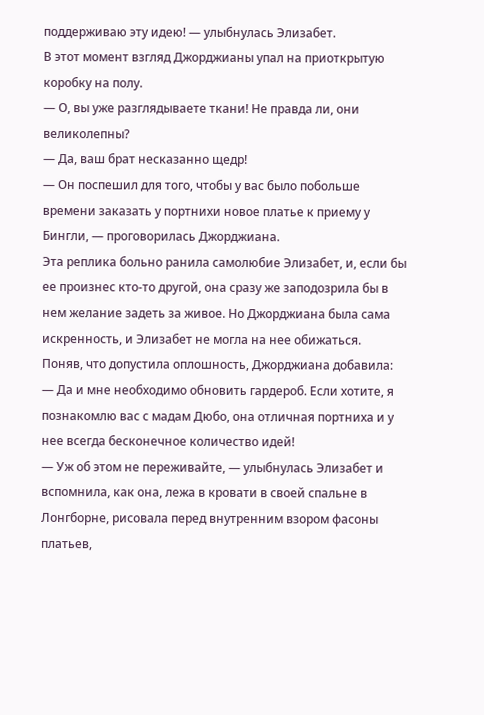поддерживаю эту идею! — улыбнулась Элизабет.
В этот момент взгляд Джорджианы упал на приоткрытую коробку на полу.
— О, вы уже разглядываете ткани! Не правда ли, они великолепны?
— Да, ваш брат несказанно щедр!
— Он поспешил для того, чтобы у вас было побольше времени заказать у портнихи новое платье к приему у Бингли, — проговорилась Джорджиана.
Эта реплика больно ранила самолюбие Элизабет, и, если бы ее произнес кто-то другой, она сразу же заподозрила бы в нем желание задеть за живое. Но Джорджиана была сама искренность, и Элизабет не могла на нее обижаться.
Поняв, что допустила оплошность, Джорджиана добавила:
— Да и мне необходимо обновить гардероб. Если хотите, я познакомлю вас с мадам Дюбо, она отличная портниха и у нее всегда бесконечное количество идей!
— Уж об этом не переживайте, — улыбнулась Элизабет и вспомнила, как она, лежа в кровати в своей спальне в Лонгборне, рисовала перед внутренним взором фасоны платьев,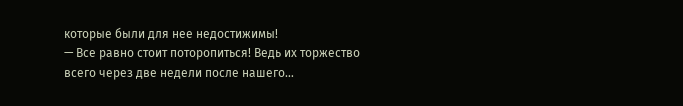которые были для нее недостижимы!
— Все равно стоит поторопиться! Ведь их торжество всего через две недели после нашего…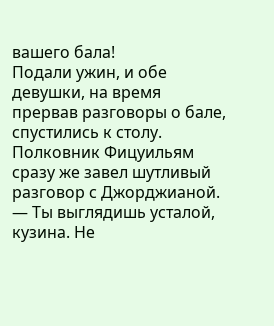вашего бала!
Подали ужин, и обе девушки, на время прервав разговоры о бале, спустились к столу.
Полковник Фицуильям сразу же завел шутливый разговор с Джорджианой.
— Ты выглядишь усталой, кузина. Не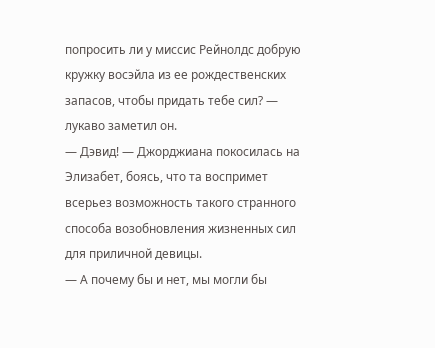попросить ли у миссис Рейнолдс добрую кружку восэйла из ее рождественских запасов, чтобы придать тебе сил? — лукаво заметил он.
— Дэвид! — Джорджиана покосилась на Элизабет, боясь, что та воспримет всерьез возможность такого странного способа возобновления жизненных сил для приличной девицы.
— А почему бы и нет, мы могли бы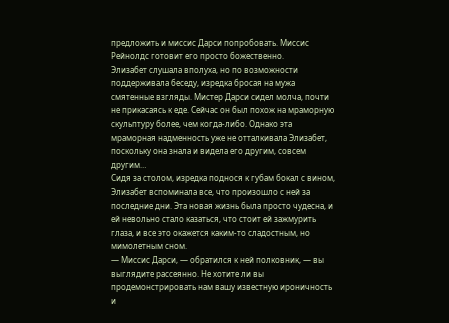предложить и миссис Дарси попробовать. Миссис Рейнолдс готовит его просто божественно.
Элизабет слушала вполуха, но по возможности поддерживала беседу, изредка бросая на мужа смятенные взгляды. Мистер Дарси сидел молча, почти не прикасаясь к еде. Сейчас он был похож на мраморную скульптуру более, чем когда-либо. Однако эта мраморная надменность уже не отталкивала Элизабет, поскольку она знала и видела его другим, совсем другим…
Сидя за столом, изредка поднося к губам бокал с вином, Элизабет вспоминала все, что произошло с ней за последние дни. Эта новая жизнь была просто чудесна, и ей невольно стало казаться, что стоит ей зажмурить глаза, и все это окажется каким-то сладостным, но мимолетным сном.
— Миссис Дарси, — обратился к ней полковник, — вы выглядите рассеянно. Не хотите ли вы продемонстрировать нам вашу известную ироничность и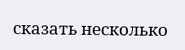сказать несколько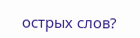острых слов?